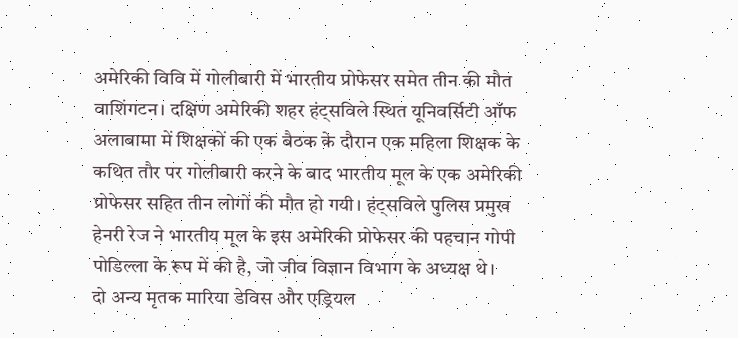अमेरिकी विवि में गोलीबारी में भारतीय प्रोफेसर समेत तीन की मौत
वाशिंगटन। दक्षिण अमेरिकी शहर हंट्सविले स्थित यूनिवर्सिटी ऑफ अलाबामा में शिक्षकों की एक बैठक के दौरान एक महिला शिक्षक के कथित तौर पर गोलीबारी करने के बाद भारतीय मूल के एक अमेरिकी प्रोफेसर सहित तीन लोगों की मौत हो गयी। हंट्सविले पुलिस प्रमुख हेनरी रेज ने भारतीय मूल के इस अमेरिकी प्रोफेसर की पहचान गोपी पोडिल्ला के रूप में की है, जो जीव विज्ञान विभाग के अध्यक्ष थे।
दो अन्य मृतक मारिया डेविस और एड्रियल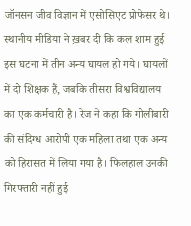जॉनसन जीव विज्ञान में एसोसिएट प्रोफेसर थे। स्थानीय मीडिया ने ख़बर दी कि कल शाम हुई इस घटना में तीन अन्य घायल हो गये। घायलों में दो शिक्षक हैं, जबकि तीसरा विश्वविद्यालय का एक कर्मचारी है। रेज ने कहा कि गोलीबारी की संदिग्ध आरोपी एक महिला तथा एक अन्य को हिरासत में लिया गया है। फिलहाल उनकी गिरफ्तारी नहीं हुई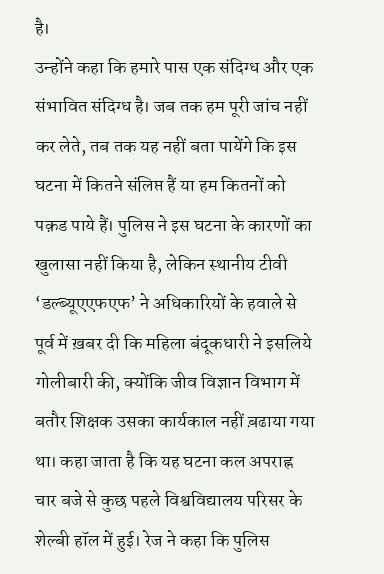है।
उन्होंने कहा कि हमारे पास एक संदिग्ध और एक संभावित संदिग्ध है। जब तक हम पूरी जांच नहीं कर लेते, तब तक यह नहीं बता पायेंगे कि इस घटना में कितने संलिप्त हैं या हम कितनों को पक़ड पाये हैं। पुलिस ने इस घटना के कारणों का खुलासा नहीं किया है, लेकिन स्थानीय टीवी ‘डल्ब्यूएएफएफ’ ने अधिकारियों के हवाले से पूर्व में ख़बर दी कि महिला बंदूकधारी ने इसलिये गोलीबारी की, क्योंकि जीव विज्ञान विभाग में बतौर शिक्षक उसका कार्यकाल नहीं ब़ढाया गया था। कहा जाता है कि यह घटना कल अपराह्न चार बजे से कुछ पहले विश्वविद्यालय परिसर के शेल्बी हॉल में हुई। रेज ने कहा कि पुलिस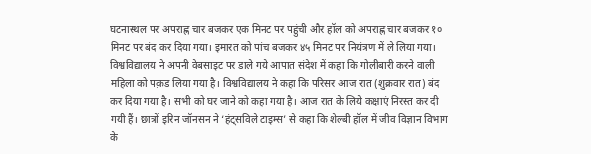घटनास्थल पर अपराह्न चार बजकर एक मिनट पर पहुंची और हॉल को अपराह्न चार बजकर १० मिनट पर बंद कर दिया गया। इमारत को पांच बजकर ४५ मिनट पर नियंत्रण में ले लिया गया।
विश्वविद्यालय ने अपनी वेबसाइट पर डाले गये आपात संदेश में कहा कि गोलीबारी करने वाली महिला को पक़ड लिया गया है। विश्वविद्यालय ने कहा कि परिसर आज रात (शुक्रवार रात) बंद कर दिया गया है। सभी को घर जाने को कहा गया है। आज रात के लिये कक्षाएं निरस्त कर दी गयी हैं। छात्रों इरिन जॉनसन ने ‘हंट्सविले टाइम्स’ से कहा कि शेल्बी हॉल में जीव विज्ञान विभाग के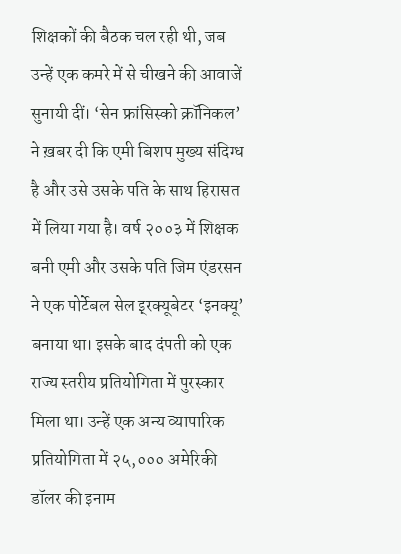शिक्षकों की बैठक चल रही थी, जब उन्हें एक कमरे में से चीखने की आवाजें सुनायी दीं। ‘सेन फ्रांसिस्को क्रॉनिकल’ ने ख़बर दी कि एमी बिशप मुख्य संदिग्ध है और उसे उसके पति के साथ हिरासत में लिया गया है। वर्ष २००३ में शिक्षक बनी एमी और उसके पति जिम एंडरसन ने एक पोर्टेबल सेल इ्रक्यूबेटर ‘इनक्यू’ बनाया था। इसके बाद दंपती को एक राज्य स्तरीय प्रतियोगिता में पुरस्कार मिला था। उन्हें एक अन्य व्यापारिक प्रतियोगिता में २५,००० अमेरिकी डॉलर की इनाम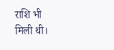राशि भी मिली थी।